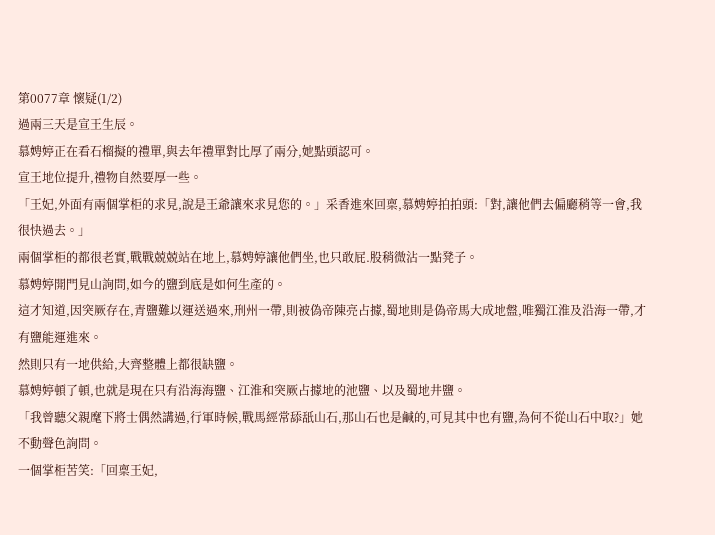第0077章 懷疑(1/2)
過兩三天是宣王生辰。
慕娉婷正在看石榴擬的禮單,與去年禮單對比厚了兩分,她點頭認可。
宣王地位提升,禮物自然要厚一些。
「王妃,外面有兩個掌柜的求見,說是王爺讓來求見您的。」采香進來回稟,慕娉婷拍拍頭:「對,讓他們去偏廳稍等一會,我很快過去。」
兩個掌柜的都很老實,戰戰兢兢站在地上,慕娉婷讓他們坐,也只敢屁.股稍微沾一點凳子。
慕娉婷開門見山詢問,如今的鹽到底是如何生產的。
這才知道,因突厥存在,青鹽難以運送過來,刑州一帶,則被偽帝陳亮占據,蜀地則是偽帝馬大成地盤,唯獨江淮及沿海一帶,才有鹽能運進來。
然則只有一地供給,大齊整體上都很缺鹽。
慕娉婷頓了頓,也就是現在只有沿海海鹽、江淮和突厥占據地的池鹽、以及蜀地井鹽。
「我曾聽父親麾下將士偶然講過,行軍時候,戰馬經常舔舐山石,那山石也是鹹的,可見其中也有鹽,為何不從山石中取?」她不動聲色詢問。
一個掌柜苦笑:「回稟王妃,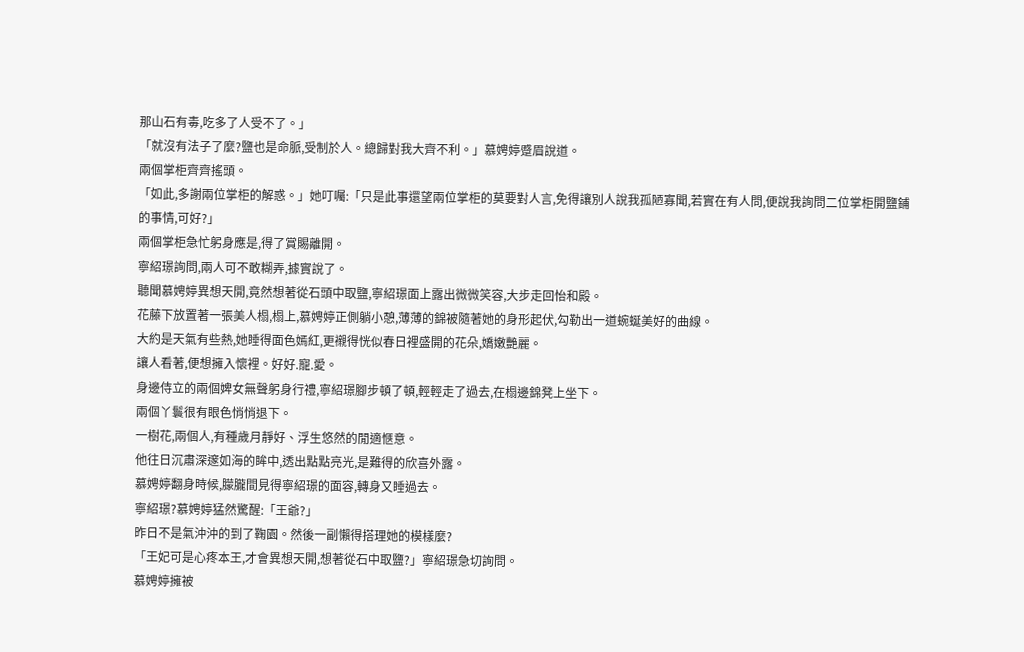那山石有毒,吃多了人受不了。」
「就沒有法子了麼?鹽也是命脈,受制於人。總歸對我大齊不利。」慕娉婷蹙眉說道。
兩個掌柜齊齊搖頭。
「如此,多謝兩位掌柜的解惑。」她叮囑:「只是此事還望兩位掌柜的莫要對人言,免得讓別人說我孤陋寡聞,若實在有人問,便說我詢問二位掌柜開鹽鋪的事情,可好?」
兩個掌柜急忙躬身應是,得了賞賜離開。
寧紹璟詢問,兩人可不敢糊弄,據實說了。
聽聞慕娉婷異想天開,竟然想著從石頭中取鹽,寧紹璟面上露出微微笑容,大步走回怡和殿。
花藤下放置著一張美人榻,榻上,慕娉婷正側躺小憩,薄薄的錦被隨著她的身形起伏,勾勒出一道蜿蜒美好的曲線。
大約是天氣有些熱,她睡得面色嫣紅,更襯得恍似春日裡盛開的花朵,嬌嫩艷麗。
讓人看著,便想擁入懷裡。好好.寵.愛。
身邊侍立的兩個婢女無聲躬身行禮,寧紹璟腳步頓了頓,輕輕走了過去,在榻邊錦凳上坐下。
兩個丫鬟很有眼色悄悄退下。
一樹花,兩個人,有種歲月靜好、浮生悠然的閒適愜意。
他往日沉肅深邃如海的眸中,透出點點亮光,是難得的欣喜外露。
慕娉婷翻身時候,朦朧間見得寧紹璟的面容,轉身又睡過去。
寧紹璟?慕娉婷猛然驚醒:「王爺?」
昨日不是氣沖沖的到了鞠園。然後一副懶得搭理她的模樣麼?
「王妃可是心疼本王,才會異想天開,想著從石中取鹽?」寧紹璟急切詢問。
慕娉婷擁被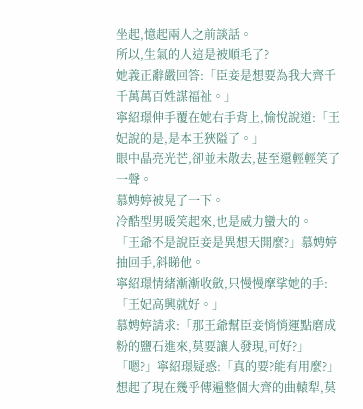坐起,憶起兩人之前談話。
所以,生氣的人這是被順毛了?
她義正辭嚴回答:「臣妾是想要為我大齊千千萬萬百姓謀福祉。」
寧紹璟伸手覆在她右手背上,愉悅說道:「王妃說的是,是本王狹隘了。」
眼中晶亮光芒,卻並未散去,甚至還輕輕笑了一聲。
慕娉婷被晃了一下。
冷酷型男暖笑起來,也是威力蠻大的。
「王爺不是說臣妾是異想天開麼?」慕娉婷抽回手,斜睇他。
寧紹璟情緒漸漸收斂,只慢慢摩挲她的手:「王妃高興就好。」
慕娉婷請求:「那王爺幫臣妾悄悄運點磨成粉的鹽石進來,莫要讓人發現,可好?」
「嗯?」寧紹璟疑惑:「真的要?能有用麼?」
想起了現在幾乎傳遍整個大齊的曲轅犁,莫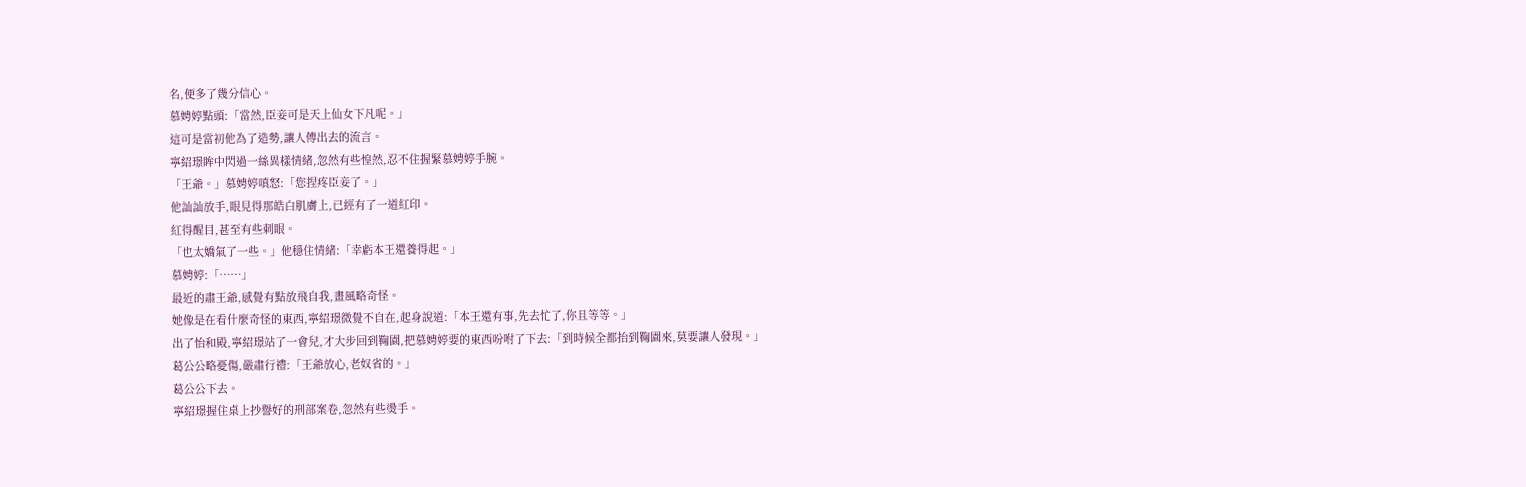名,便多了幾分信心。
慕娉婷點頭:「當然,臣妾可是天上仙女下凡呢。」
這可是當初他為了造勢,讓人傳出去的流言。
寧紹璟眸中閃過一絲異樣情緒,忽然有些惶然,忍不住握緊慕娉婷手腕。
「王爺。」慕娉婷嗔怒:「您捏疼臣妾了。」
他訕訕放手,眼見得那皓白肌膚上,已經有了一道紅印。
紅得醒目,甚至有些刺眼。
「也太嬌氣了一些。」他穩住情緒:「幸虧本王還養得起。」
慕娉婷:「……」
最近的肅王爺,感覺有點放飛自我,畫風略奇怪。
她像是在看什麼奇怪的東西,寧紹璟微覺不自在,起身說道:「本王還有事,先去忙了,你且等等。」
出了怡和殿,寧紹璟站了一會兒,才大步回到鞠園,把慕娉婷要的東西吩咐了下去:「到時候全都抬到鞠園來,莫要讓人發現。」
葛公公略憂傷,嚴肅行禮:「王爺放心,老奴省的。」
葛公公下去。
寧紹璟握住桌上抄譽好的刑部案卷,忽然有些燙手。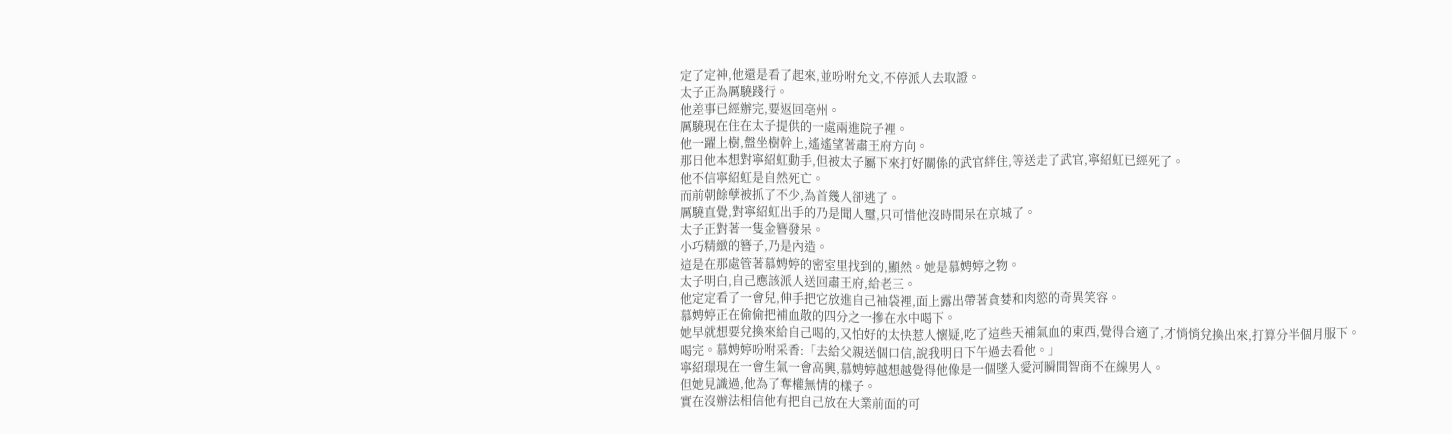定了定神,他還是看了起來,並吩咐允文,不停派人去取證。
太子正為厲驍踐行。
他差事已經辦完,要返回亳州。
厲驍現在住在太子提供的一處兩進院子裡。
他一躍上樹,盤坐樹幹上,遙遙望著肅王府方向。
那日他本想對寧紹虹動手,但被太子屬下來打好關係的武官絆住,等送走了武官,寧紹虹已經死了。
他不信寧紹虹是自然死亡。
而前朝餘孽被抓了不少,為首幾人卻逃了。
厲驍直覺,對寧紹虹出手的乃是聞人璽,只可惜他沒時間呆在京城了。
太子正對著一隻金簪發呆。
小巧精緻的簪子,乃是內造。
這是在那處管著慕娉婷的密室里找到的,顯然。她是慕娉婷之物。
太子明白,自己應該派人送回肅王府,給老三。
他定定看了一會兒,伸手把它放進自己袖袋裡,面上露出帶著貪婪和肉慾的奇異笑容。
慕娉婷正在偷偷把補血散的四分之一摻在水中喝下。
她早就想要兌換來給自己喝的,又怕好的太快惹人懷疑,吃了這些天補氣血的東西,覺得合適了,才悄悄兌換出來,打算分半個月服下。
喝完。慕娉婷吩咐采香:「去給父親送個口信,說我明日下午過去看他。」
寧紹璟現在一會生氣一會高興,慕娉婷越想越覺得他像是一個墜入愛河瞬間智商不在線男人。
但她見識過,他為了奪權無情的樣子。
實在沒辦法相信他有把自己放在大業前面的可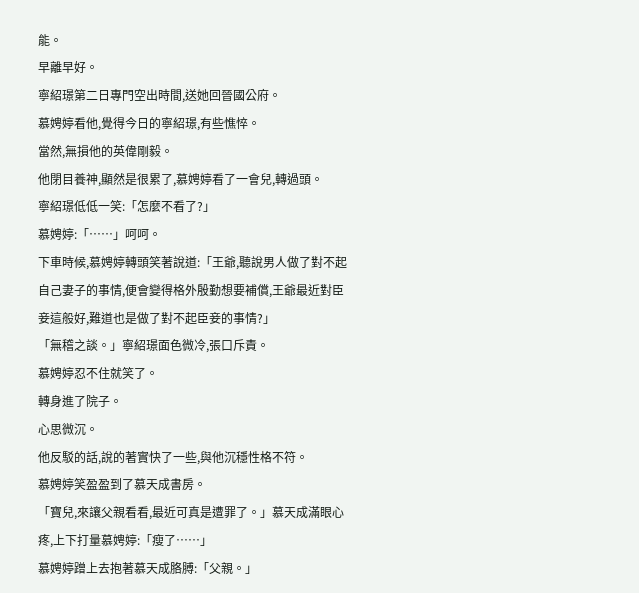能。
早離早好。
寧紹璟第二日專門空出時間,送她回晉國公府。
慕娉婷看他,覺得今日的寧紹璟,有些憔悴。
當然,無損他的英偉剛毅。
他閉目養神,顯然是很累了,慕娉婷看了一會兒,轉過頭。
寧紹璟低低一笑:「怎麼不看了?」
慕娉婷:「……」呵呵。
下車時候,慕娉婷轉頭笑著說道:「王爺,聽說男人做了對不起自己妻子的事情,便會變得格外殷勤想要補償,王爺最近對臣妾這般好,難道也是做了對不起臣妾的事情?」
「無稽之談。」寧紹璟面色微冷,張口斥責。
慕娉婷忍不住就笑了。
轉身進了院子。
心思微沉。
他反駁的話,說的著實快了一些,與他沉穩性格不符。
慕娉婷笑盈盈到了慕天成書房。
「寶兒,來讓父親看看,最近可真是遭罪了。」慕天成滿眼心疼,上下打量慕娉婷:「瘦了……」
慕娉婷蹭上去抱著慕天成胳膊:「父親。」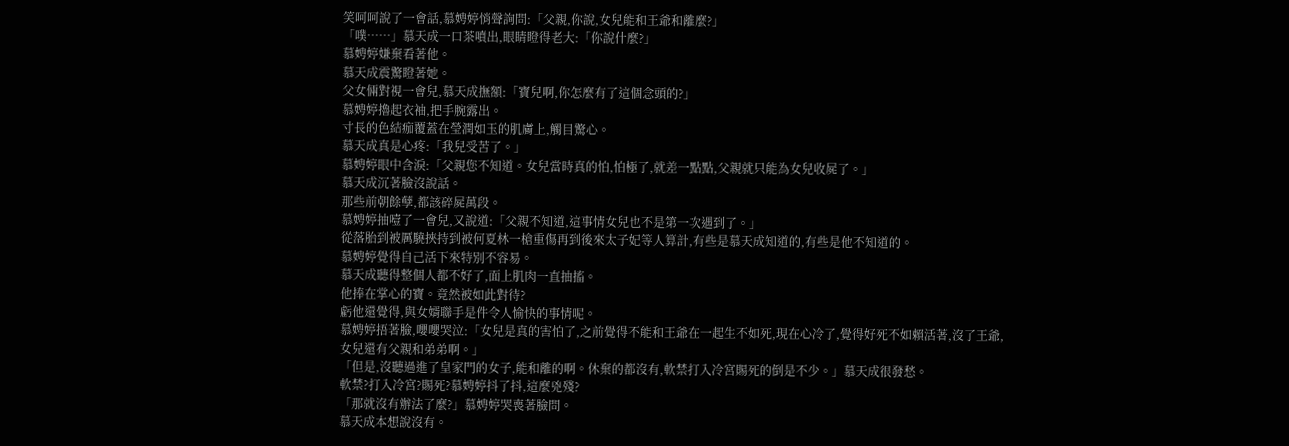笑呵呵說了一會話,慕娉婷悄聲詢問:「父親,你說,女兒能和王爺和離麼?」
「噗……」慕天成一口茶噴出,眼睛瞪得老大:「你說什麼?」
慕娉婷嫌棄看著他。
慕天成震驚瞪著她。
父女倆對視一會兒,慕天成撫額:「寶兒啊,你怎麼有了這個念頭的?」
慕娉婷擼起衣袖,把手腕露出。
寸長的色結痂覆蓋在瑩潤如玉的肌膚上,觸目驚心。
慕天成真是心疼:「我兒受苦了。」
慕娉婷眼中含淚:「父親您不知道。女兒當時真的怕,怕極了,就差一點點,父親就只能為女兒收屍了。」
慕天成沉著臉沒說話。
那些前朝餘孽,都該碎屍萬段。
慕娉婷抽噎了一會兒,又說道:「父親不知道,這事情女兒也不是第一次遇到了。」
從落胎到被厲驍挾持到被何夏林一槍重傷再到後來太子妃等人算計,有些是慕天成知道的,有些是他不知道的。
慕娉婷覺得自己活下來特別不容易。
慕天成聽得整個人都不好了,面上肌肉一直抽搐。
他捧在掌心的寶。竟然被如此對待?
虧他還覺得,與女婿聯手是件令人愉快的事情呢。
慕娉婷捂著臉,嚶嚶哭泣:「女兒是真的害怕了,之前覺得不能和王爺在一起生不如死,現在心冷了,覺得好死不如賴活著,沒了王爺,女兒還有父親和弟弟啊。」
「但是,沒聽過進了皇家門的女子,能和離的啊。休棄的都沒有,軟禁打入冷宮賜死的倒是不少。」慕天成很發愁。
軟禁?打入冷宮?賜死?慕娉婷抖了抖,這麼兇殘?
「那就沒有辦法了麼?」慕娉婷哭喪著臉問。
慕天成本想說沒有。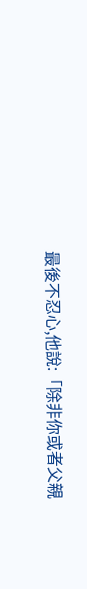最後不忍心,他說:「除非你或者父親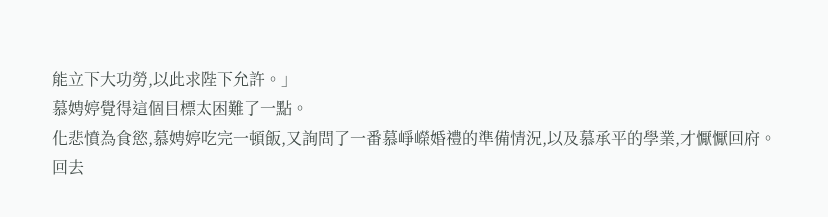能立下大功勞,以此求陛下允許。」
慕娉婷覺得這個目標太困難了一點。
化悲憤為食慾,慕娉婷吃完一頓飯,又詢問了一番慕崢嶸婚禮的準備情況,以及慕承平的學業,才懨懨回府。
回去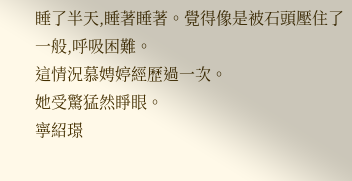睡了半天,睡著睡著。覺得像是被石頭壓住了一般,呼吸困難。
這情況慕娉婷經歷過一次。
她受驚猛然睜眼。
寧紹璟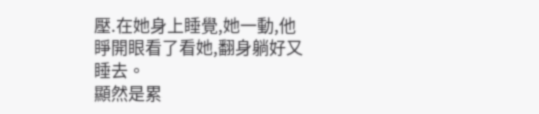壓.在她身上睡覺,她一動,他睜開眼看了看她,翻身躺好又睡去。
顯然是累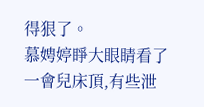得狠了。
慕娉婷睜大眼睛看了一會兒床頂,有些泄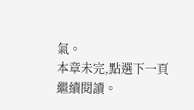氣。
本章未完,點選下一頁繼續閱讀。